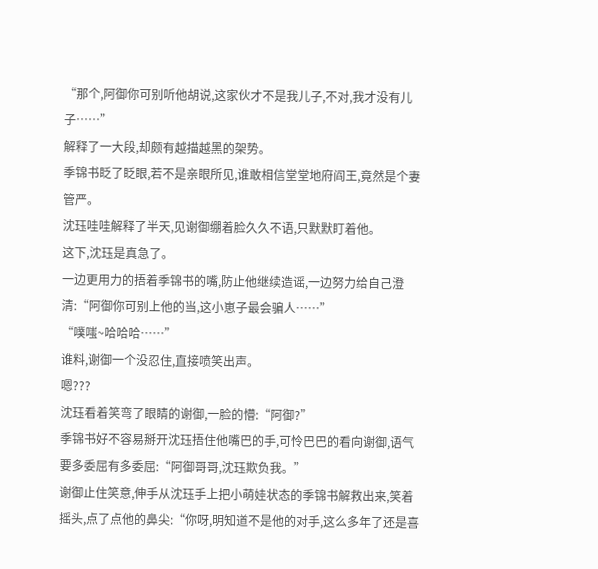“那个,阿御你可别听他胡说,这家伙才不是我儿子,不对,我才没有儿子……”
解释了一大段,却颇有越描越黑的架势。
季锦书眨了眨眼,若不是亲眼所见,谁敢相信堂堂地府阎王,竟然是个妻管严。
沈珏哇哇解释了半天,见谢御绷着脸久久不语,只默默盯着他。
这下,沈珏是真急了。
一边更用力的捂着季锦书的嘴,防止他继续造谣,一边努力给自己澄清:“阿御你可别上他的当,这小崽子最会骗人……”
“噗嗤~哈哈哈……”
谁料,谢御一个没忍住,直接喷笑出声。
嗯???
沈珏看着笑弯了眼睛的谢御,一脸的懵:“阿御?”
季锦书好不容易掰开沈珏捂住他嘴巴的手,可怜巴巴的看向谢御,语气要多委屈有多委屈:“阿御哥哥,沈珏欺负我。”
谢御止住笑意,伸手从沈珏手上把小萌娃状态的季锦书解救出来,笑着摇头,点了点他的鼻尖:“你呀,明知道不是他的对手,这么多年了还是喜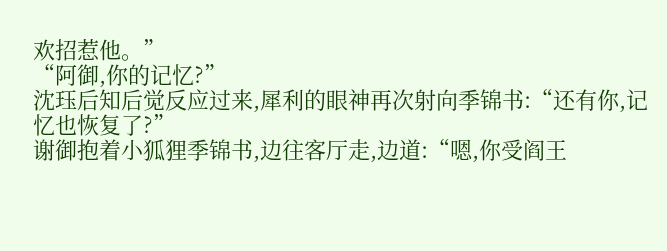欢招惹他。”
“阿御,你的记忆?”
沈珏后知后觉反应过来,犀利的眼神再次射向季锦书:“还有你,记忆也恢复了?”
谢御抱着小狐狸季锦书,边往客厅走,边道:“嗯,你受阎王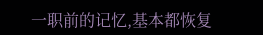一职前的记忆,基本都恢复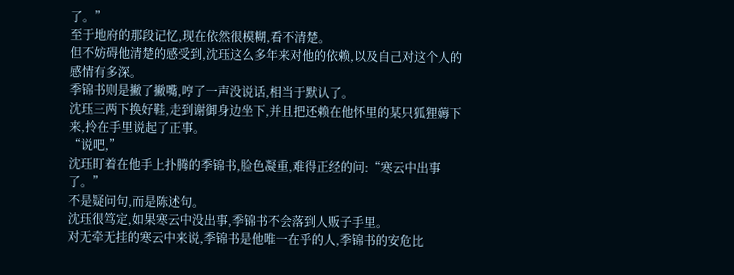了。”
至于地府的那段记忆,现在依然很模糊,看不清楚。
但不妨碍他清楚的感受到,沈珏这么多年来对他的依赖,以及自己对这个人的感情有多深。
季锦书则是撇了撇嘴,哼了一声没说话,相当于默认了。
沈珏三两下换好鞋,走到谢御身边坐下,并且把还赖在他怀里的某只狐狸薅下来,拎在手里说起了正事。
“说吧,”
沈珏盯着在他手上扑腾的季锦书,脸色凝重,难得正经的问:“寒云中出事了。”
不是疑问句,而是陈述句。
沈珏很笃定,如果寒云中没出事,季锦书不会落到人贩子手里。
对无牵无挂的寒云中来说,季锦书是他唯一在乎的人,季锦书的安危比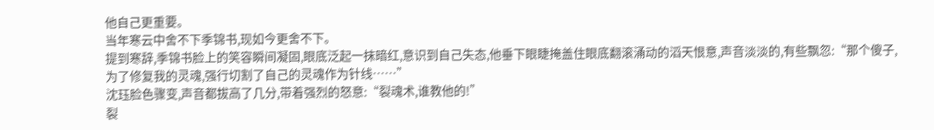他自己更重要。
当年寒云中舍不下季锦书,现如今更舍不下。
提到寒辞,季锦书脸上的笑容瞬间凝固,眼底泛起一抹暗红,意识到自己失态,他垂下眼睫掩盖住眼底翻滚涌动的滔天恨意,声音淡淡的,有些飘忽:“那个傻子,为了修复我的灵魂,强行切割了自己的灵魂作为针线……”
沈珏脸色骤变,声音都拔高了几分,带着强烈的怒意:“裂魂术,谁教他的!”
裂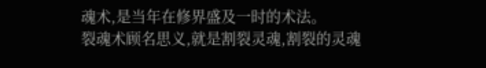魂术,是当年在修界盛及一时的术法。
裂魂术顾名思义,就是割裂灵魂,割裂的灵魂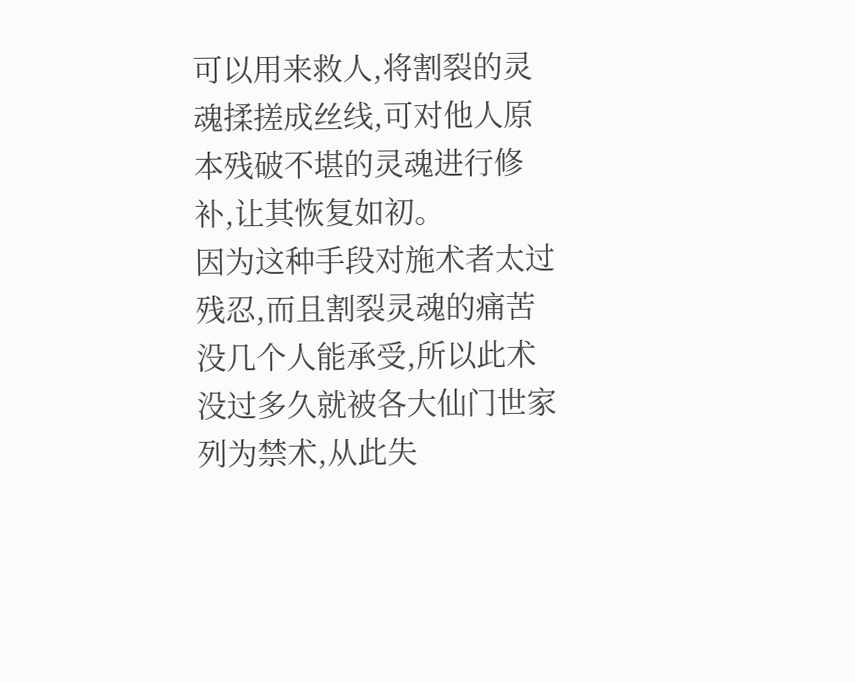可以用来救人,将割裂的灵魂揉搓成丝线,可对他人原本残破不堪的灵魂进行修补,让其恢复如初。
因为这种手段对施术者太过残忍,而且割裂灵魂的痛苦没几个人能承受,所以此术没过多久就被各大仙门世家列为禁术,从此失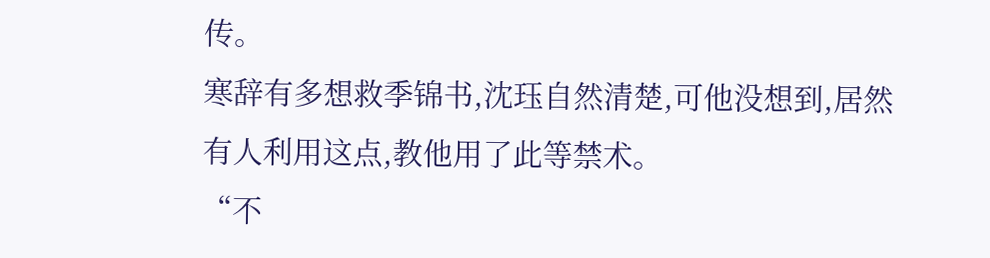传。
寒辞有多想救季锦书,沈珏自然清楚,可他没想到,居然有人利用这点,教他用了此等禁术。
“不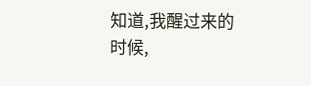知道,我醒过来的时候,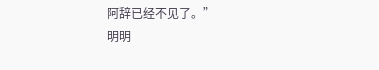阿辞已经不见了。”
明明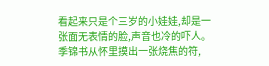看起来只是个三岁的小娃娃,却是一张面无表情的脸,声音也冷的吓人。
季锦书从怀里摸出一张烧焦的符,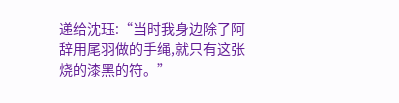递给沈珏:“当时我身边除了阿辞用尾羽做的手绳,就只有这张烧的漆黑的符。”